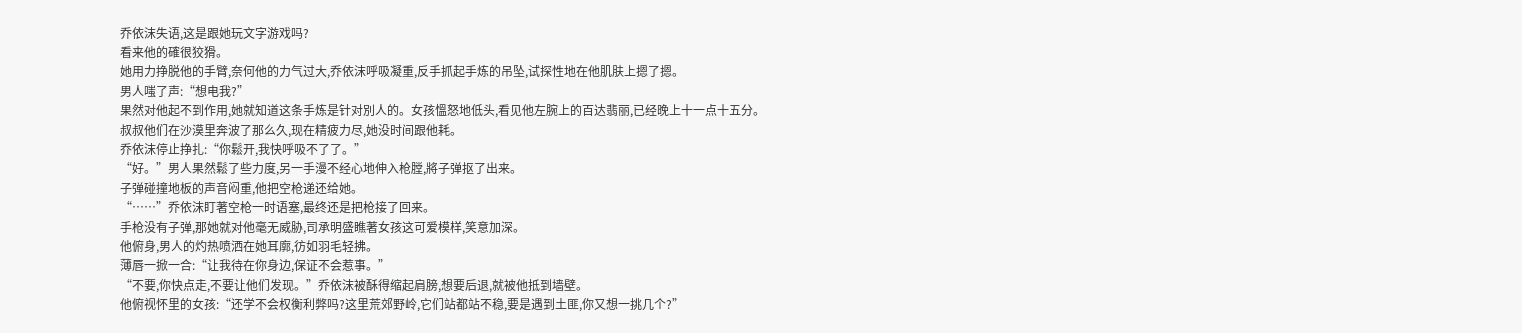乔依沫失语,这是跟她玩文字游戏吗?
看来他的確很狡猾。
她用力挣脱他的手臂,奈何他的力气过大,乔依沫呼吸凝重,反手抓起手炼的吊坠,试探性地在他肌肤上摁了摁。
男人嗤了声:“想电我?”
果然对他起不到作用,她就知道这条手炼是针对別人的。女孩慍怒地低头,看见他左腕上的百达翡丽,已经晚上十一点十五分。
叔叔他们在沙漠里奔波了那么久,现在精疲力尽,她没时间跟他耗。
乔依沫停止挣扎:“你鬆开,我快呼吸不了了。”
“好。”男人果然鬆了些力度,另一手漫不经心地伸入枪膛,將子弹抠了出来。
子弹碰撞地板的声音闷重,他把空枪递还给她。
“……”乔依沫盯著空枪一时语塞,最终还是把枪接了回来。
手枪没有子弹,那她就对他毫无威胁,司承明盛瞧著女孩这可爱模样,笑意加深。
他俯身,男人的灼热喷洒在她耳廓,彷如羽毛轻拂。
薄唇一掀一合:“让我待在你身边,保证不会惹事。”
“不要,你快点走,不要让他们发现。”乔依沫被酥得缩起肩膀,想要后退,就被他抵到墙壁。
他俯视怀里的女孩:“还学不会权衡利弊吗?这里荒郊野岭,它们站都站不稳,要是遇到土匪,你又想一挑几个?”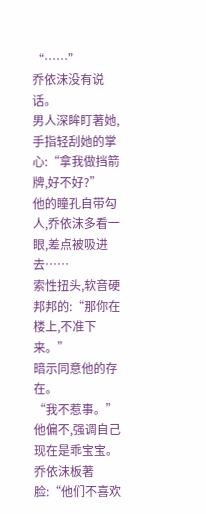“……”
乔依沫没有说话。
男人深眸盯著她,手指轻刮她的掌心:“拿我做挡箭牌,好不好?”
他的瞳孔自带勾人,乔依沫多看一眼,差点被吸进去……
索性扭头,软音硬邦邦的:“那你在楼上,不准下来。”
暗示同意他的存在。
“我不惹事。”他偏不,强调自己现在是乖宝宝。
乔依沫板著脸:“他们不喜欢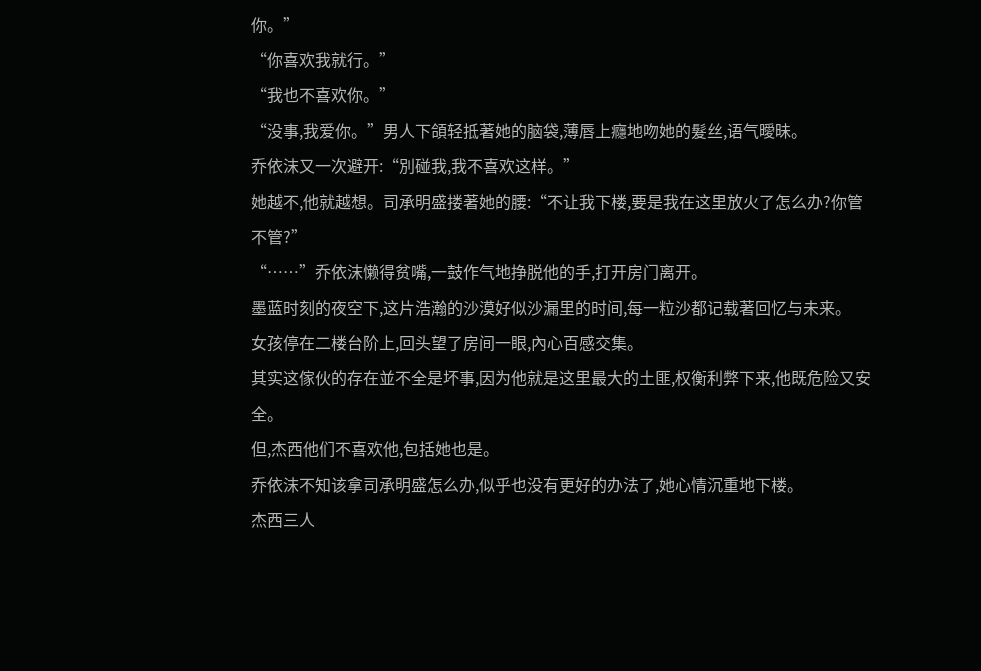你。”
“你喜欢我就行。”
“我也不喜欢你。”
“没事,我爱你。”男人下頜轻抵著她的脑袋,薄唇上癮地吻她的髮丝,语气曖昧。
乔依沫又一次避开:“別碰我,我不喜欢这样。”
她越不,他就越想。司承明盛搂著她的腰:“不让我下楼,要是我在这里放火了怎么办?你管不管?”
“……”乔依沫懒得贫嘴,一鼓作气地挣脱他的手,打开房门离开。
墨蓝时刻的夜空下,这片浩瀚的沙漠好似沙漏里的时间,每一粒沙都记载著回忆与未来。
女孩停在二楼台阶上,回头望了房间一眼,內心百感交集。
其实这傢伙的存在並不全是坏事,因为他就是这里最大的土匪,权衡利弊下来,他既危险又安全。
但,杰西他们不喜欢他,包括她也是。
乔依沫不知该拿司承明盛怎么办,似乎也没有更好的办法了,她心情沉重地下楼。
杰西三人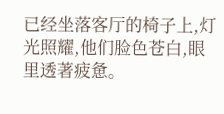已经坐落客厅的椅子上,灯光照耀,他们脸色苍白,眼里透著疲惫。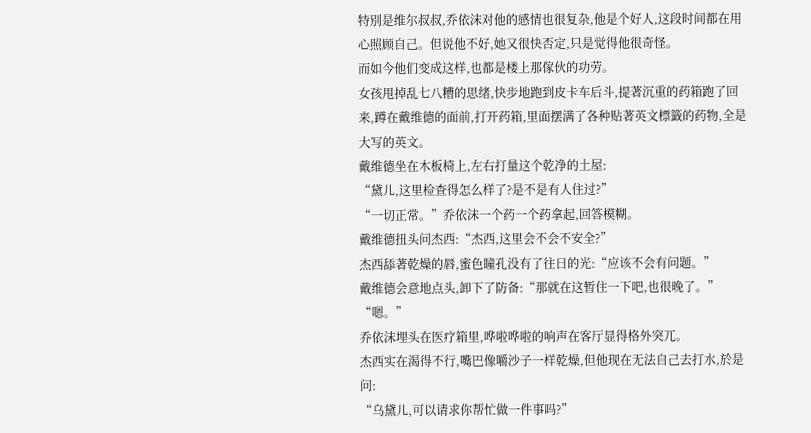特別是维尔叔叔,乔依沫对他的感情也很复杂,他是个好人,这段时间都在用心照顾自己。但说他不好,她又很快否定,只是觉得他很奇怪。
而如今他们变成这样,也都是楼上那傢伙的功劳。
女孩甩掉乱七八糟的思绪,快步地跑到皮卡车后斗,提著沉重的药箱跑了回来,蹲在戴维德的面前,打开药箱,里面摆满了各种贴著英文標籤的药物,全是大写的英文。
戴维德坐在木板椅上,左右打量这个乾净的土屋:
“黛儿,这里检查得怎么样了?是不是有人住过?”
“一切正常。”乔依沫一个药一个药拿起,回答模糊。
戴维德扭头问杰西:“杰西,这里会不会不安全?”
杰西舔著乾燥的唇,蜜色瞳孔没有了往日的光:“应该不会有问题。”
戴维德会意地点头,卸下了防备:“那就在这暂住一下吧,也很晚了。”
“嗯。”
乔依沫埋头在医疗箱里,哗啦哗啦的响声在客厅显得格外突兀。
杰西实在渴得不行,嘴巴像嚼沙子一样乾燥,但他现在无法自己去打水,於是问:
“乌黛儿,可以请求你帮忙做一件事吗?”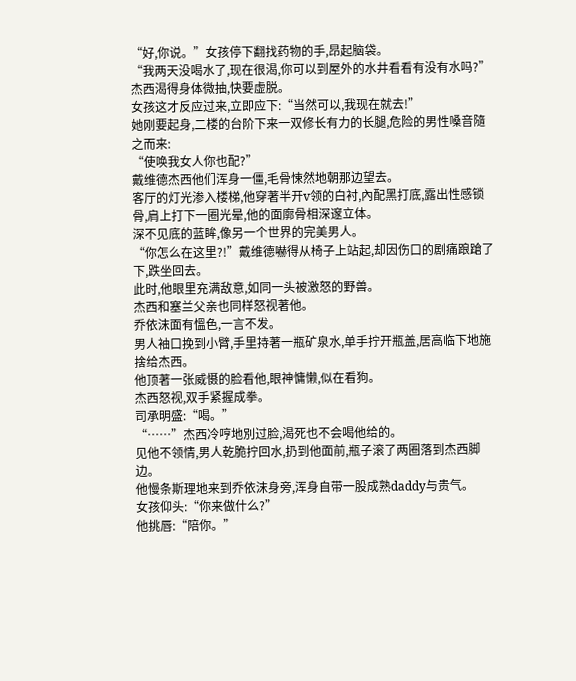“好,你说。”女孩停下翻找药物的手,昂起脑袋。
“我两天没喝水了,现在很渴,你可以到屋外的水井看看有没有水吗?”杰西渴得身体微抽,快要虚脱。
女孩这才反应过来,立即应下:“当然可以,我现在就去!”
她刚要起身,二楼的台阶下来一双修长有力的长腿,危险的男性嗓音隨之而来:
“使唤我女人你也配?”
戴维德杰西他们浑身一僵,毛骨悚然地朝那边望去。
客厅的灯光渗入楼梯,他穿著半开v领的白衬,內配黑打底,露出性感锁骨,肩上打下一圈光晕,他的面廓骨相深邃立体。
深不见底的蓝眸,像另一个世界的完美男人。
“你怎么在这里?!”戴维德嚇得从椅子上站起,却因伤口的剧痛踉蹌了下,跌坐回去。
此时,他眼里充满敌意,如同一头被激怒的野兽。
杰西和塞兰父亲也同样怒视著他。
乔依沫面有慍色,一言不发。
男人袖口挽到小臂,手里持著一瓶矿泉水,单手拧开瓶盖,居高临下地施捨给杰西。
他顶著一张威慑的脸看他,眼神慵懒,似在看狗。
杰西怒视,双手紧握成拳。
司承明盛:“喝。”
“……”杰西冷哼地別过脸,渴死也不会喝他给的。
见他不领情,男人乾脆拧回水,扔到他面前,瓶子滚了两圈落到杰西脚边。
他慢条斯理地来到乔依沫身旁,浑身自带一股成熟daddy与贵气。
女孩仰头:“你来做什么?”
他挑唇:“陪你。”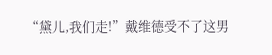“黛儿,我们走!”戴维德受不了这男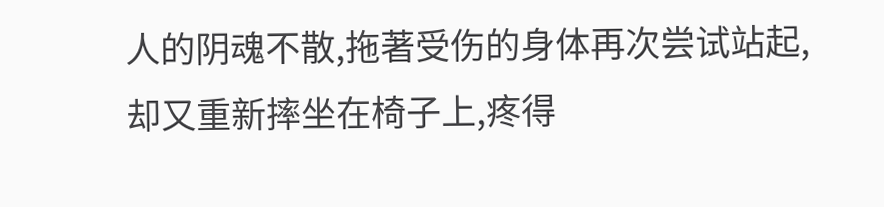人的阴魂不散,拖著受伤的身体再次尝试站起,却又重新摔坐在椅子上,疼得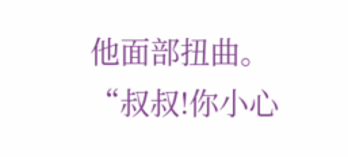他面部扭曲。
“叔叔!你小心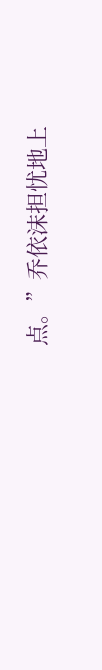点。”乔依沫担忧地上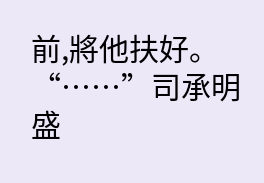前,將他扶好。
“……”司承明盛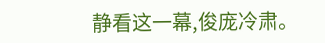静看这一幕,俊庞冷肃。